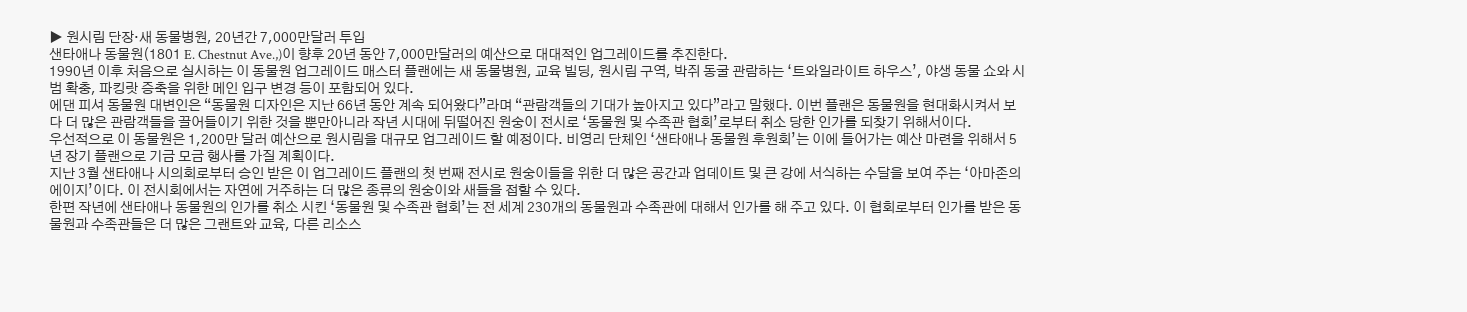▶ 원시림 단장·새 동물병원, 20년간 7,000만달러 투입
샌타애나 동물원(1801 E. Chestnut Ave.,)이 향후 20년 동안 7,000만달러의 예산으로 대대적인 업그레이드를 추진한다.
1990년 이후 처음으로 실시하는 이 동물원 업그레이드 매스터 플랜에는 새 동물병원, 교육 빌딩, 원시림 구역, 박쥐 동굴 관람하는 ‘트와일라이트 하우스’, 야생 동물 쇼와 시범 확충, 파킹랏 증축을 위한 메인 입구 변경 등이 포함되어 있다.
에댄 피셔 동물원 대변인은 “동물원 디자인은 지난 66년 동안 계속 되어왔다”라며 “관람객들의 기대가 높아지고 있다”라고 말했다. 이번 플랜은 동물원을 현대화시켜서 보다 더 많은 관람객들을 끌어들이기 위한 것을 뿐만아니라 작년 시대에 뒤떨어진 원숭이 전시로 ‘동물원 및 수족관 협회’로부터 취소 당한 인가를 되찾기 위해서이다.
우선적으로 이 동물원은 1,200만 달러 예산으로 원시림을 대규모 업그레이드 할 예정이다. 비영리 단체인 ‘샌타애나 동물원 후원회’는 이에 들어가는 예산 마련을 위해서 5년 장기 플랜으로 기금 모금 행사를 가질 계획이다.
지난 3월 샌타애나 시의회로부터 승인 받은 이 업그레이드 플랜의 첫 번째 전시로 원숭이들을 위한 더 많은 공간과 업데이트 및 큰 강에 서식하는 수달을 보여 주는 ‘아마존의 에이지’이다. 이 전시회에서는 자연에 거주하는 더 많은 종류의 원숭이와 새들을 접할 수 있다.
한편 작년에 샌타애나 동물원의 인가를 취소 시킨 ‘동물원 및 수족관 협회’는 전 세계 230개의 동물원과 수족관에 대해서 인가를 해 주고 있다. 이 협회로부터 인가를 받은 동물원과 수족관들은 더 많은 그랜트와 교육, 다른 리소스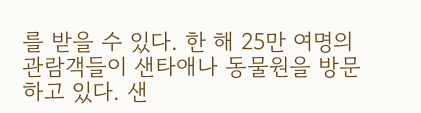를 받을 수 있다. 한 해 25만 여명의 관람객들이 샌타애나 동물원을 방문하고 있다. 샌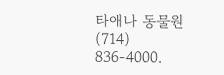타애나 동물원 (714) 836-4000.